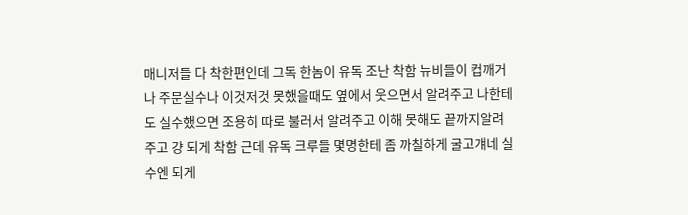매니저들 다 착한편인데 그독 한놈이 유독 조난 착함 뉴비들이 컵깨거나 주문실수나 이것저것 못했을때도 옆에서 웃으면서 알려주고 나한테도 실수했으면 조용히 따로 불러서 알려주고 이해 못해도 끝까지알려주고 걍 되게 착함 근데 유독 크루들 몇명한테 좀 까칠하게 굴고걔네 실수엔 되게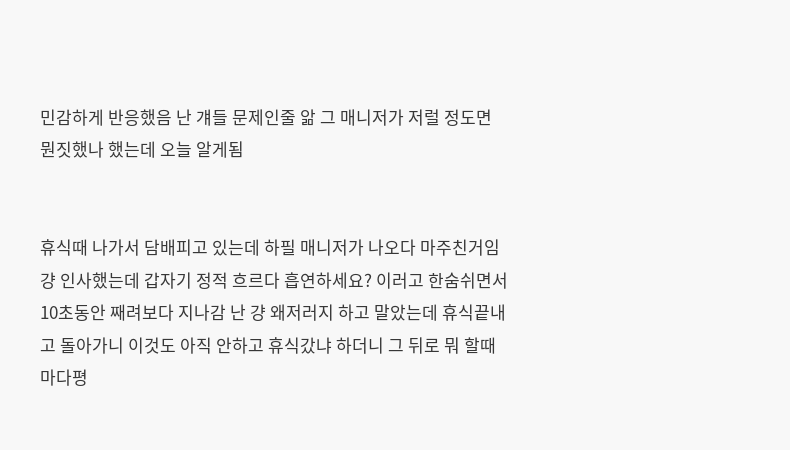민감하게 반응했음 난 걔들 문제인줄 앎 그 매니저가 저럴 정도면 뭔짓했나 했는데 오늘 알게됨


휴식때 나가서 담배피고 있는데 하필 매니저가 나오다 마주친거임 걍 인사했는데 갑자기 정적 흐르다 흡연하세요? 이러고 한숨쉬면서 10초동안 째려보다 지나감 난 걍 왜저러지 하고 말았는데 휴식끝내고 돌아가니 이것도 아직 안하고 휴식갔냐 하더니 그 뒤로 뭐 할때마다평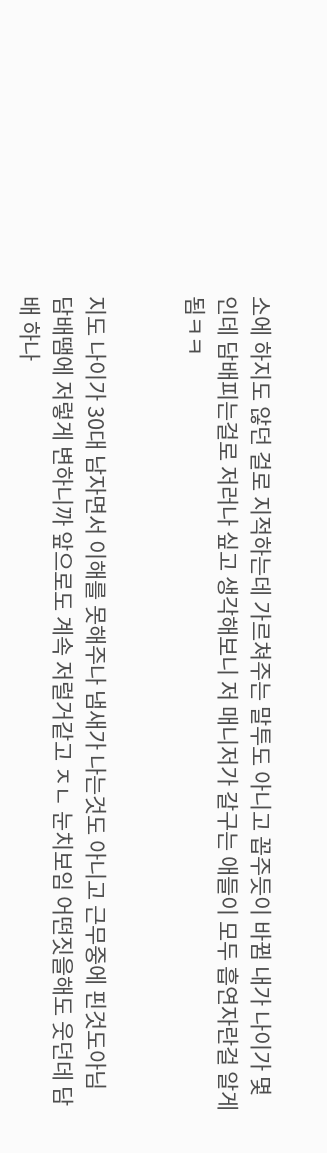소에 하지도 않던 걸로 지적하는데 가르쳐주는 말투도 아니고 꼽주듯이 바뀜 내가 나이가 몇인데 담배피는걸로 저러나 싶고 생각해보니 저 매니저가 갈구는 애들이 모두 흡연자란걸 알게됨ㅋㅋ


지도 나이가 30대 남자면서 이해를 못해주나 냄새가 나는것도 아니고 근무중에 핀것도아님 담배땜에 저렇게 변하니까 앞으로도 계속 저럴거같고 ㅈㄴ 눈치보임 어떤짓을해도 웃던데 담배 하나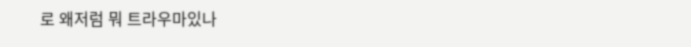로 왜저럼 뭐 트라우마있나